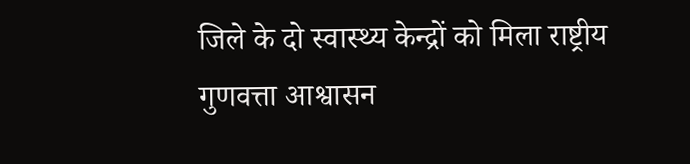जिले के दो स्वास्थ्य केन्द्रों को मिला राष्ट्रीय गुणवत्ता आश्वासन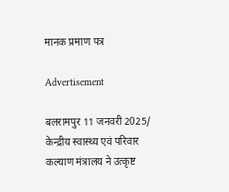मानक प्रमाण पत्र

Advertisement

बलरामपुर 11 जनवरी 2025/ केन्द्रीय स्वास्थ्य एवं परिवार कल्याण मंत्रालय ने उत्कृष्ट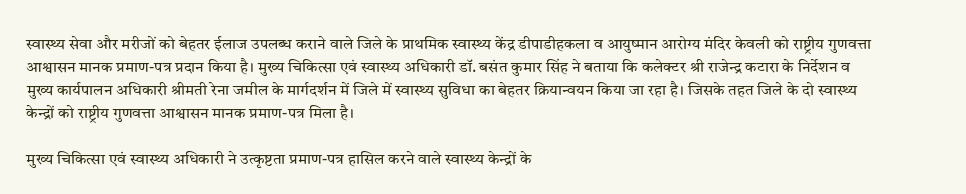स्वास्थ्य सेवा और मरीजों को बेहतर ईलाज उपलब्ध कराने वाले जिले के प्राथमिक स्वास्थ्य केंद्र डीपाडीहकला व आयुष्मान आरोग्य मंदिर केवली को राष्ट्रीय गुणवत्ता आश्वासन मानक प्रमाण-पत्र प्रदान किया है। मुख्य चिकित्सा एवं स्वास्थ्य अधिकारी डॉ. बसंत कुमार सिंह ने बताया कि कलेक्टर श्री राजेन्द्र कटारा के निर्देशन व मुख्य कार्यपालन अधिकारी श्रीमती रेना जमील के मार्गदर्शन में जिले में स्वास्थ्य सुविधा का बेहतर क्रियान्वयन किया जा रहा है। जिसके तहत जिले के दो स्वास्थ्य केन्द्रों को राष्ट्रीय गुणवत्ता आश्वासन मानक प्रमाण-पत्र मिला है।

मुख्य चिकित्सा एवं स्वास्थ्य अधिकारी ने उत्कृष्टता प्रमाण-पत्र हासिल करने वाले स्वास्थ्य केन्द्रों के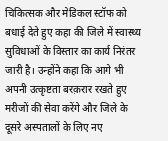चिकित्सक और मेडिकल स्टॉफ को बधाई देते हुए कहा की जिले में स्वास्थ्य सुविधाओं के विस्तार का कार्य निरंतर जारी है। उन्होंने कहा कि आगे भी अपनी उत्कृष्टता बरक़रार रखते हुए मरीजों की सेवा करेंगे और जिले के दूसरे अस्पतालों के लिए नए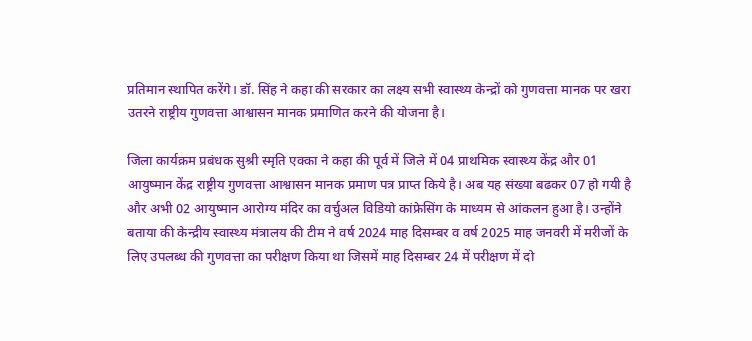प्रतिमान स्थापित करेंगे। डॉ. सिंह ने कहा की सरकार का लक्ष्य सभी स्वास्थ्य केन्द्रों को गुणवत्ता मानक पर खरा उतरने राष्ट्रीय गुणवत्ता आश्वासन मानक प्रमाणित करने की योजना है।

जिला कार्यक्रम प्रबंधक सुश्री स्मृति एक्का ने कहा की पूर्व में जिले में 04 प्राथमिक स्वास्थ्य केंद्र और 01 आयुष्मान केंद्र राष्ट्रीय गुणवत्ता आश्वासन मानक प्रमाण पत्र प्राप्त किये है। अब यह संख्या बढकर 07 हो गयी है और अभी 02 आयुष्मान आरोग्य मंदिर का वर्चुअल विडियो कांफ्रेसिंग के माध्यम से आंकलन हुआ है। उन्होंने बताया की केन्द्रीय स्वास्थ्य मंत्रालय की टीम ने वर्ष 2024 माह दिसम्बर व वर्ष 2025 माह जनवरी में मरीजों के लिए उपलब्ध की गुणवत्ता का परीक्षण किया था जिसमें माह दिसम्बर 24 में परीक्षण में दो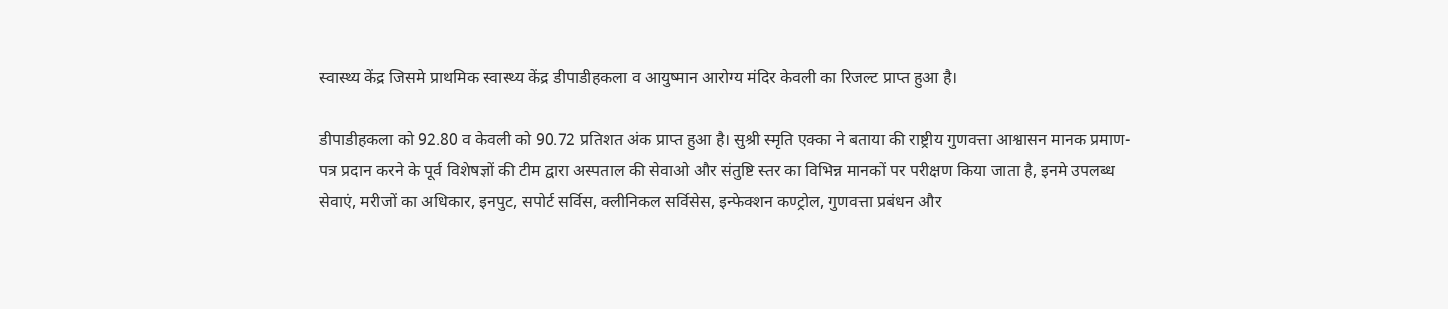स्वास्थ्य केंद्र जिसमे प्राथमिक स्वास्थ्य केंद्र डीपाडीहकला व आयुष्मान आरोग्य मंदिर केवली का रिजल्ट प्राप्त हुआ है।

डीपाडीहकला को 92.80 व केवली को 90.72 प्रतिशत अंक प्राप्त हुआ है। सुश्री स्मृति एक्का ने बताया की राष्ट्रीय गुणवत्ता आश्वासन मानक प्रमाण-पत्र प्रदान करने के पूर्व विशेषज्ञों की टीम द्वारा अस्पताल की सेवाओ और संतुष्टि स्तर का विभिन्न मानकों पर परीक्षण किया जाता है, इनमे उपलब्ध सेवाएं, मरीजों का अधिकार, इनपुट, सपोर्ट सर्विस, क्लीनिकल सर्विसेस, इन्फेक्शन कण्ट्रोल, गुणवत्ता प्रबंधन और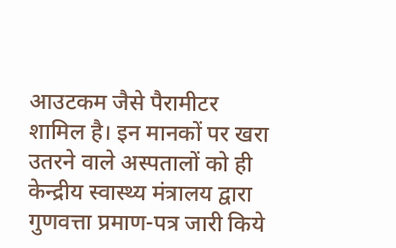आउटकम जैसे पैरामीटर शामिल है। इन मानकों पर खरा उतरने वाले अस्पतालों को ही केन्द्रीय स्वास्थ्य मंत्रालय द्वारा गुणवत्ता प्रमाण-पत्र जारी किये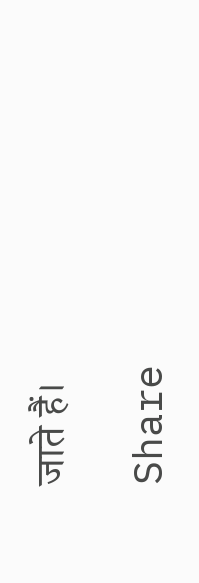जाते हैं।

Share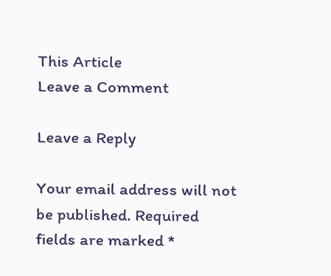This Article
Leave a Comment

Leave a Reply

Your email address will not be published. Required fields are marked *